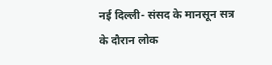नई दिल्ली- संसद के मानसून सत्र के दौरान लोक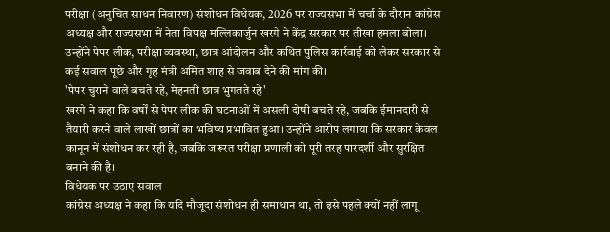परीक्षा (अनुचित साधन निवारण) संशोधन विधेयक, 2026 पर राज्यसभा में चर्चा के दौरान कांग्रेस अध्यक्ष और राज्यसभा में नेता विपक्ष मल्लिकार्जुन खरगे ने केंद्र सरकार पर तीखा हमला बोला। उन्होंने पेपर लीक, परीक्षा व्यवस्था, छात्र आंदोलन और कथित पुलिस कार्रवाई को लेकर सरकार से कई सवाल पूछे और गृह मंत्री अमित शाह से जवाब देने की मांग की।
'पेपर चुराने वाले बचते रहे, मेहनती छात्र भुगतते रहे'
खरगे ने कहा कि वर्षों से पेपर लीक की घटनाओं में असली दोषी बचते रहे, जबकि ईमानदारी से तैयारी करने वाले लाखों छात्रों का भविष्य प्रभावित हुआ। उन्होंने आरोप लगाया कि सरकार केवल कानून में संशोधन कर रही है, जबकि जरूरत परीक्षा प्रणाली को पूरी तरह पारदर्शी और सुरक्षित बनाने की है।
विधेयक पर उठाए सवाल
कांग्रेस अध्यक्ष ने कहा कि यदि मौजूदा संशोधन ही समाधान था, तो इसे पहले क्यों नहीं लागू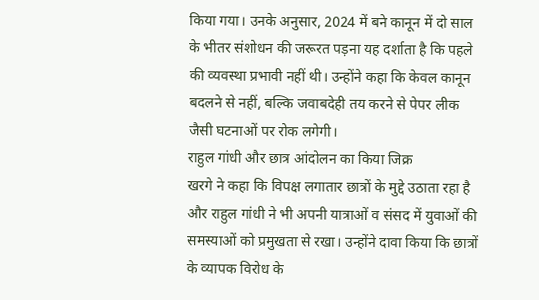किया गया। उनके अनुसार, 2024 में बने कानून में दो साल के भीतर संशोधन की जरूरत पड़ना यह दर्शाता है कि पहले की व्यवस्था प्रभावी नहीं थी। उन्होंने कहा कि केवल कानून बदलने से नहीं, बल्कि जवाबदेही तय करने से पेपर लीक जैसी घटनाओं पर रोक लगेगी।
राहुल गांधी और छात्र आंदोलन का किया जिक्र
खरगे ने कहा कि विपक्ष लगातार छात्रों के मुद्दे उठाता रहा है और राहुल गांधी ने भी अपनी यात्राओं व संसद में युवाओं की समस्याओं को प्रमुखता से रखा। उन्होंने दावा किया कि छात्रों के व्यापक विरोध के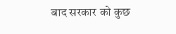बाद सरकार को कुछ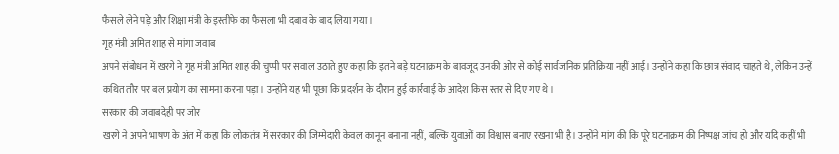फैसले लेने पड़े और शिक्षा मंत्री के इस्तीफे का फैसला भी दबाव के बाद लिया गया।
गृह मंत्री अमित शाह से मांगा जवाब
अपने संबोधन में खरगे ने गृह मंत्री अमित शाह की चुप्पी पर सवाल उठाते हुए कहा कि इतने बड़े घटनाक्रम के बावजूद उनकी ओर से कोई सार्वजनिक प्रतिक्रिया नहीं आई। उन्होंने कहा कि छात्र संवाद चाहते थे, लेकिन उन्हें कथित तौर पर बल प्रयोग का सामना करना पड़ा। उन्होंने यह भी पूछा कि प्रदर्शन के दौरान हुई कार्रवाई के आदेश किस स्तर से दिए गए थे।
सरकार की जवाबदेही पर जोर
खरगे ने अपने भाषण के अंत में कहा कि लोकतंत्र में सरकार की जिम्मेदारी केवल कानून बनाना नहीं, बल्कि युवाओं का विश्वास बनाए रखना भी है। उन्होंने मांग की कि पूरे घटनाक्रम की निष्पक्ष जांच हो और यदि कहीं भी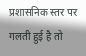प्रशासनिक स्तर पर गलती हुई है तो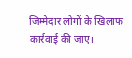जिम्मेदार लोगों के खिलाफ कार्रवाई की जाए।